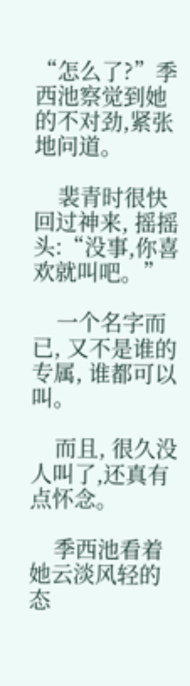“怎么了?”季西池察觉到她的不对劲,紧张地问道。

    裴青时很快回过神来, 摇摇头:“没事,你喜欢就叫吧。”

    一个名字而已, 又不是谁的专属, 谁都可以叫。

    而且, 很久没人叫了,还真有点怀念。

    季西池看着她云淡风轻的态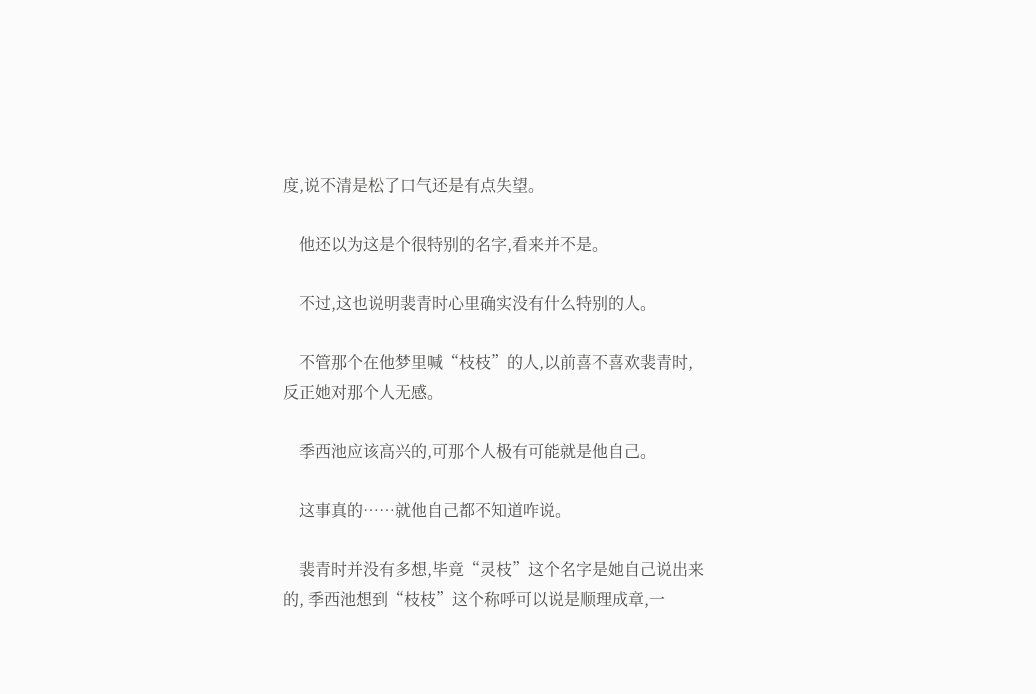度,说不清是松了口气还是有点失望。

    他还以为这是个很特别的名字,看来并不是。

    不过,这也说明裴青时心里确实没有什么特别的人。

    不管那个在他梦里喊“枝枝”的人,以前喜不喜欢裴青时, 反正她对那个人无感。

    季西池应该高兴的,可那个人极有可能就是他自己。

    这事真的……就他自己都不知道咋说。

    裴青时并没有多想,毕竟“灵枝”这个名字是她自己说出来的, 季西池想到“枝枝”这个称呼可以说是顺理成章,一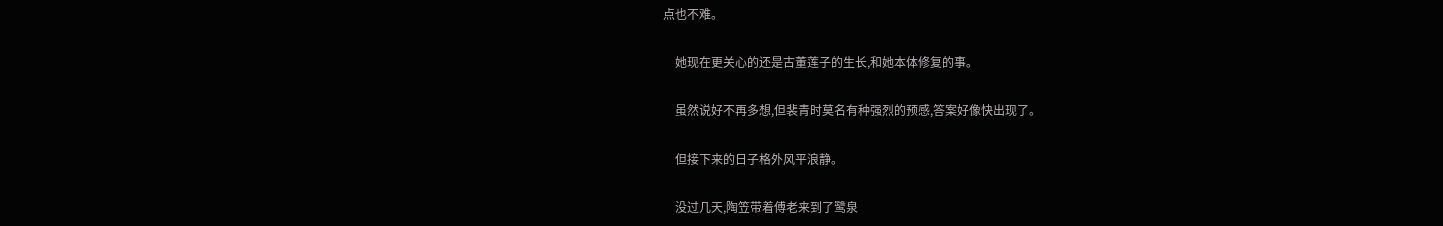点也不难。

    她现在更关心的还是古董莲子的生长,和她本体修复的事。

    虽然说好不再多想,但裴青时莫名有种强烈的预感,答案好像快出现了。

    但接下来的日子格外风平浪静。

    没过几天,陶笠带着傅老来到了鹭泉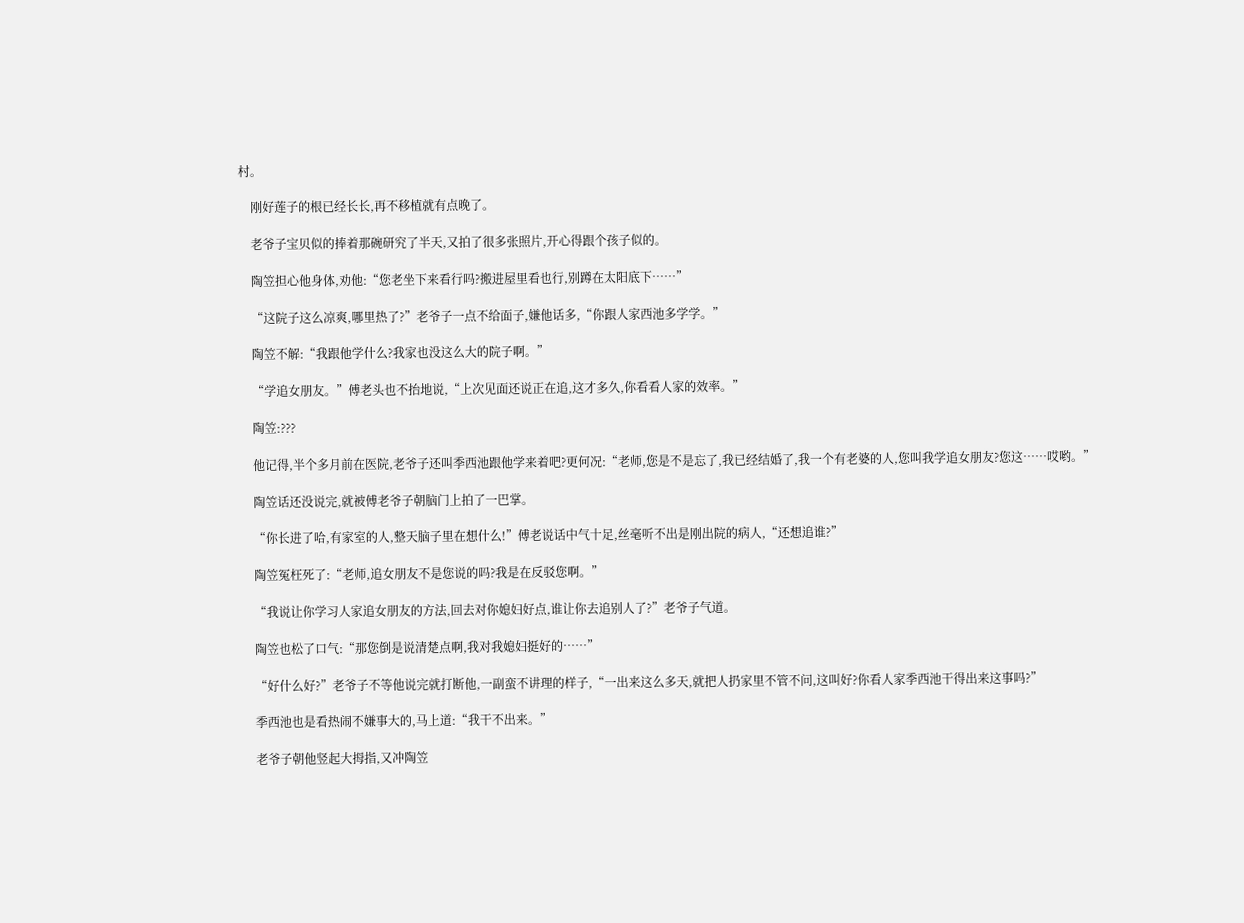村。

    刚好莲子的根已经长长,再不移植就有点晚了。

    老爷子宝贝似的捧着那碗研究了半天,又拍了很多张照片,开心得跟个孩子似的。

    陶笠担心他身体,劝他:“您老坐下来看行吗?搬进屋里看也行,别蹲在太阳底下……”

    “这院子这么凉爽,哪里热了?”老爷子一点不给面子,嫌他话多,“你跟人家西池多学学。”

    陶笠不解:“我跟他学什么?我家也没这么大的院子啊。”

    “学追女朋友。”傅老头也不抬地说,“上次见面还说正在追,这才多久,你看看人家的效率。”

    陶笠:???

    他记得,半个多月前在医院,老爷子还叫季西池跟他学来着吧?更何况:“老师,您是不是忘了,我已经结婚了,我一个有老婆的人,您叫我学追女朋友?您这……哎哟。”

    陶笠话还没说完,就被傅老爷子朝脑门上拍了一巴掌。

    “你长进了哈,有家室的人,整天脑子里在想什么!”傅老说话中气十足,丝毫听不出是刚出院的病人,“还想追谁?”

    陶笠冤枉死了:“老师,追女朋友不是您说的吗?我是在反驳您啊。”

    “我说让你学习人家追女朋友的方法,回去对你媳妇好点,谁让你去追别人了?”老爷子气道。

    陶笠也松了口气:“那您倒是说清楚点啊,我对我媳妇挺好的……”

    “好什么好?”老爷子不等他说完就打断他,一副蛮不讲理的样子,“一出来这么多天,就把人扔家里不管不问,这叫好?你看人家季西池干得出来这事吗?”

    季西池也是看热闹不嫌事大的,马上道:“我干不出来。”

    老爷子朝他竖起大拇指,又冲陶笠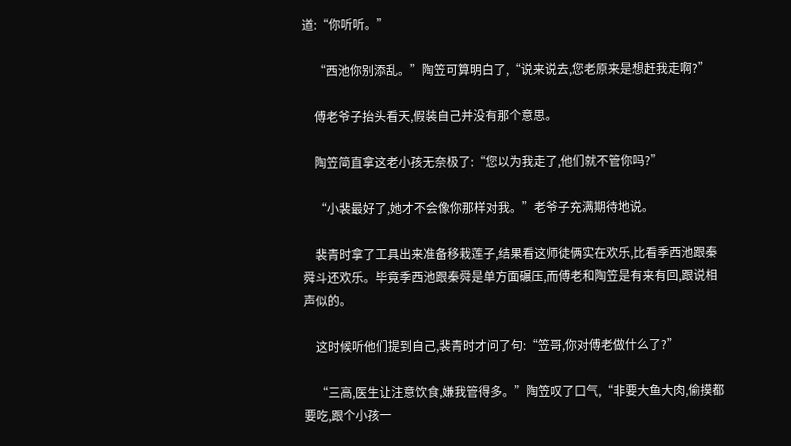道:“你听听。”

    “西池你别添乱。”陶笠可算明白了,“说来说去,您老原来是想赶我走啊?”

    傅老爷子抬头看天,假装自己并没有那个意思。

    陶笠简直拿这老小孩无奈极了:“您以为我走了,他们就不管你吗?”

    “小裴最好了,她才不会像你那样对我。”老爷子充满期待地说。

    裴青时拿了工具出来准备移栽莲子,结果看这师徒俩实在欢乐,比看季西池跟秦舜斗还欢乐。毕竟季西池跟秦舜是单方面碾压,而傅老和陶笠是有来有回,跟说相声似的。

    这时候听他们提到自己,裴青时才问了句:“笠哥,你对傅老做什么了?”

    “三高,医生让注意饮食,嫌我管得多。”陶笠叹了口气,“非要大鱼大肉,偷摸都要吃,跟个小孩一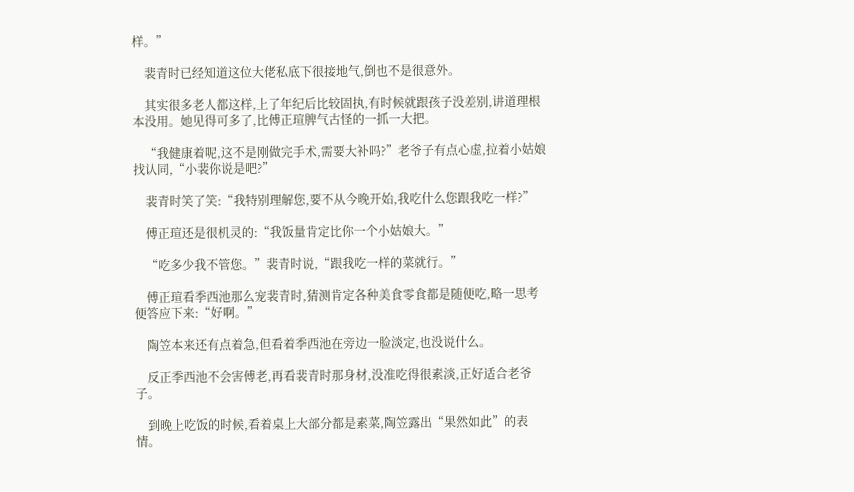样。”

    裴青时已经知道这位大佬私底下很接地气,倒也不是很意外。

    其实很多老人都这样,上了年纪后比较固执,有时候就跟孩子没差别,讲道理根本没用。她见得可多了,比傅正瑄脾气古怪的一抓一大把。

    “我健康着呢,这不是刚做完手术,需要大补吗?”老爷子有点心虚,拉着小姑娘找认同,“小裴你说是吧?”

    裴青时笑了笑:“我特别理解您,要不从今晚开始,我吃什么您跟我吃一样?”

    傅正瑄还是很机灵的:“我饭量肯定比你一个小姑娘大。”

    “吃多少我不管您。”裴青时说,“跟我吃一样的菜就行。”

    傅正瑄看季西池那么宠裴青时,猜测肯定各种美食零食都是随便吃,略一思考便答应下来:“好啊。”

    陶笠本来还有点着急,但看着季西池在旁边一脸淡定,也没说什么。

    反正季西池不会害傅老,再看裴青时那身材,没准吃得很素淡,正好适合老爷子。

    到晚上吃饭的时候,看着桌上大部分都是素菜,陶笠露出“果然如此”的表情。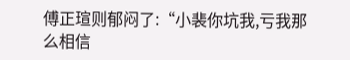傅正瑄则郁闷了:“小裴你坑我,亏我那么相信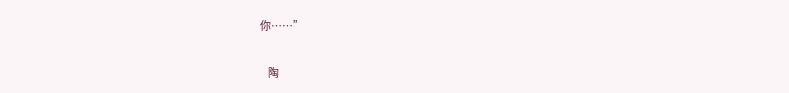你……”

    陶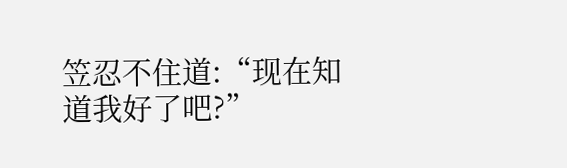笠忍不住道:“现在知道我好了吧?”